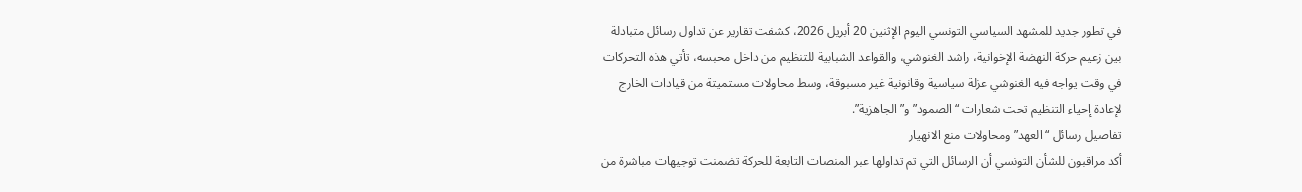في تطور جديد للمشهد السياسي التونسي اليوم الإثنين 20 أبريل 2026، كشفت تقارير عن تداول رسائل متبادلة بين زعيم حركة النهضة الإخوانية، راشد الغنوشي، والقواعد الشبابية للتنظيم من داخل محبسه، تأتي هذه التحركات في وقت يواجه فيه الغنوشي عزلة سياسية وقانونية غير مسبوقة، وسط محاولات مستميتة من قيادات الخارج لإعادة إحياء التنظيم تحت شعارات “الصمود” و”الجاهزية”.
تفاصيل رسائل “العهد” ومحاولات منع الانهيار
أكد مراقبون للشأن التونسي أن الرسائل التي تم تداولها عبر المنصات التابعة للحركة تضمنت توجيهات مباشرة من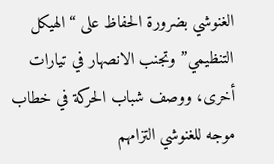الغنوشي بضرورة الحفاظ على “الهيكل التنظيمي” وتجنب الانصهار في تيارات أخرى، ووصف شباب الحركة في خطاب موجه للغنوشي التزامهم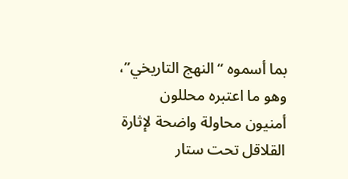بما أسموه “النهج التاريخي”، وهو ما اعتبره محللون أمنيون محاولة واضحة لإثارة القلاقل تحت ستار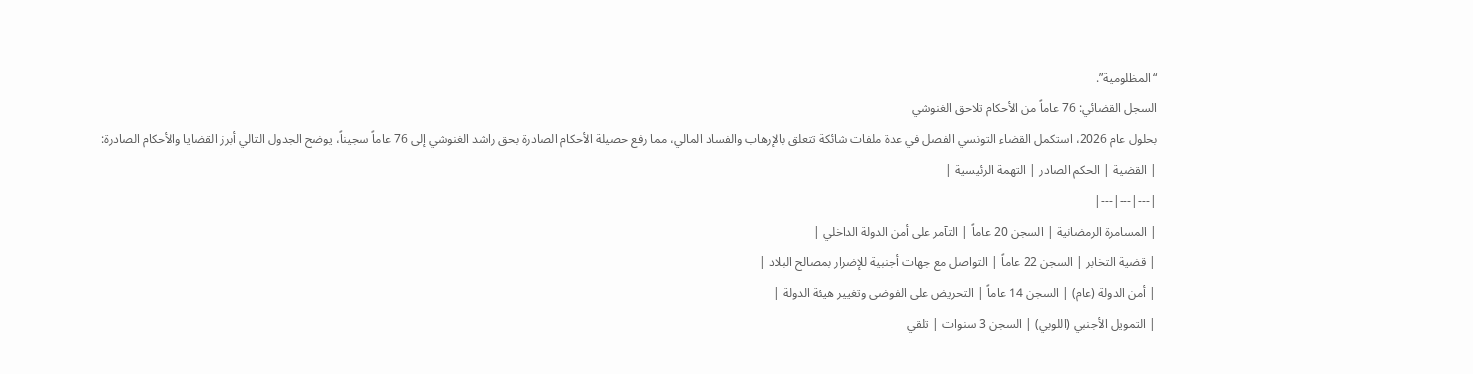“المظلومية”.
السجل القضائي: 76 عاماً من الأحكام تلاحق الغنوشي
بحلول عام 2026، استكمل القضاء التونسي الفصل في عدة ملفات شائكة تتعلق بالإرهاب والفساد المالي، مما رفع حصيلة الأحكام الصادرة بحق راشد الغنوشي إلى 76 عاماً سجيناً، يوضح الجدول التالي أبرز القضايا والأحكام الصادرة:
| القضية | الحكم الصادر | التهمة الرئيسية |
|---|---|---|
| المسامرة الرمضانية | السجن 20 عاماً | التآمر على أمن الدولة الداخلي |
| قضية التخابر | السجن 22 عاماً | التواصل مع جهات أجنبية للإضرار بمصالح البلاد |
| أمن الدولة (عام) | السجن 14 عاماً | التحريض على الفوضى وتغيير هيئة الدولة |
| التمويل الأجنبي (اللوبي) | السجن 3 سنوات | تلقي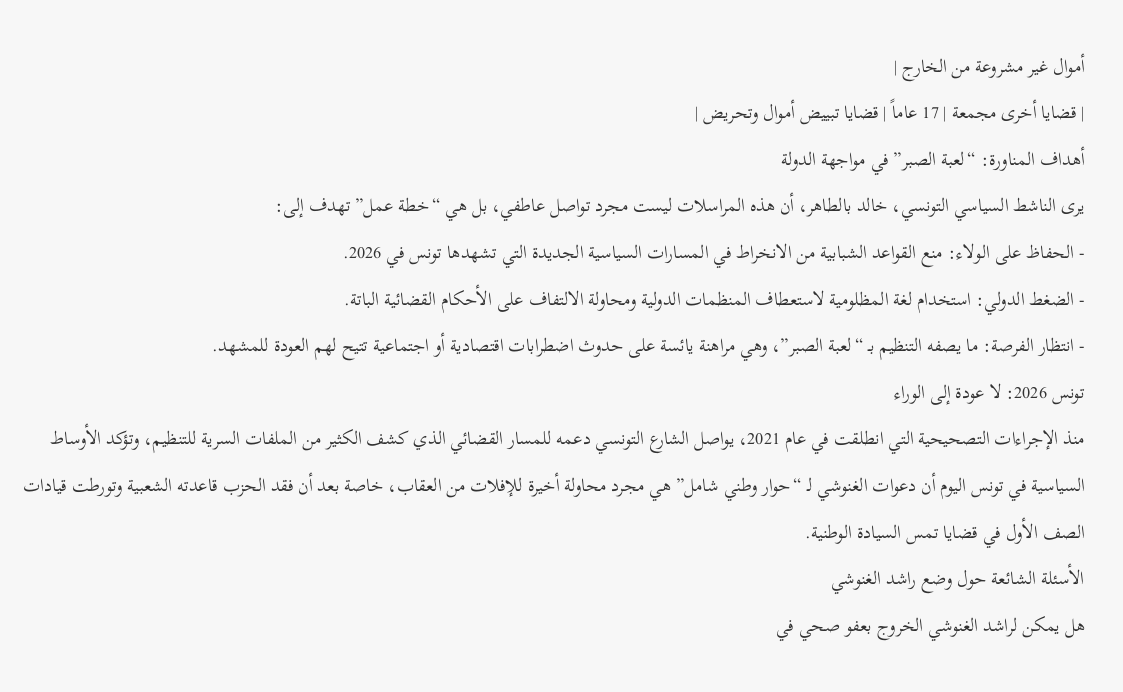أموال غير مشروعة من الخارج |
| قضايا أخرى مجمعة | 17 عاماً | قضايا تبييض أموال وتحريض |
أهداف المناورة: “لعبة الصبر” في مواجهة الدولة
يرى الناشط السياسي التونسي، خالد بالطاهر، أن هذه المراسلات ليست مجرد تواصل عاطفي، بل هي “خطة عمل” تهدف إلى:
- الحفاظ على الولاء: منع القواعد الشبابية من الانخراط في المسارات السياسية الجديدة التي تشهدها تونس في 2026.
- الضغط الدولي: استخدام لغة المظلومية لاستعطاف المنظمات الدولية ومحاولة الالتفاف على الأحكام القضائية الباتة.
- انتظار الفرصة: ما يصفه التنظيم بـ “لعبة الصبر”، وهي مراهنة يائسة على حدوث اضطرابات اقتصادية أو اجتماعية تتيح لهم العودة للمشهد.
تونس 2026: لا عودة إلى الوراء
منذ الإجراءات التصحيحية التي انطلقت في عام 2021، يواصل الشارع التونسي دعمه للمسار القضائي الذي كشف الكثير من الملفات السرية للتنظيم، وتؤكد الأوساط السياسية في تونس اليوم أن دعوات الغنوشي لـ “حوار وطني شامل” هي مجرد محاولة أخيرة للإفلات من العقاب، خاصة بعد أن فقد الحزب قاعدته الشعبية وتورطت قيادات الصف الأول في قضايا تمس السيادة الوطنية.
الأسئلة الشائعة حول وضع راشد الغنوشي
هل يمكن لراشد الغنوشي الخروج بعفو صحي في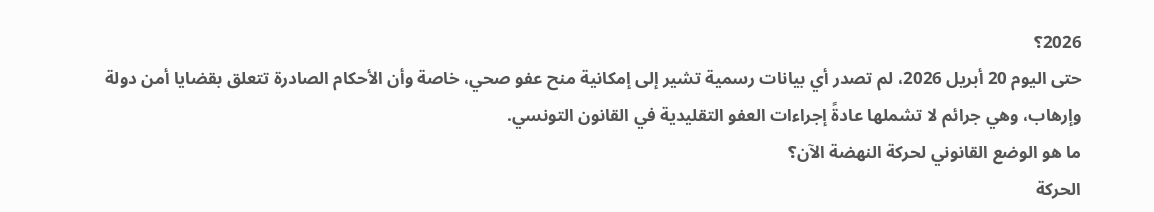2026؟
حتى اليوم 20 أبريل 2026، لم تصدر أي بيانات رسمية تشير إلى إمكانية منح عفو صحي، خاصة وأن الأحكام الصادرة تتعلق بقضايا أمن دولة وإرهاب، وهي جرائم لا تشملها عادةً إجراءات العفو التقليدية في القانون التونسي.
ما هو الوضع القانوني لحركة النهضة الآن؟
الحركة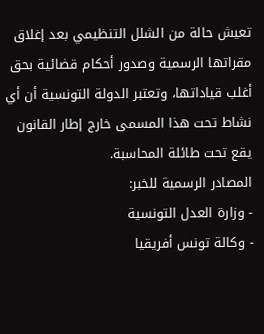تعيش حالة من الشلل التنظيمي بعد إغلاق مقراتها الرسمية وصدور أحكام قضائية بحق أغلب قياداتها، وتعتبر الدولة التونسية أن أي نشاط تحت هذا المسمى خارج إطار القانون يقع تحت طائلة المحاسبة.
المصادر الرسمية للخبر:
- وزارة العدل التونسية
- وكالة تونس أفريقيا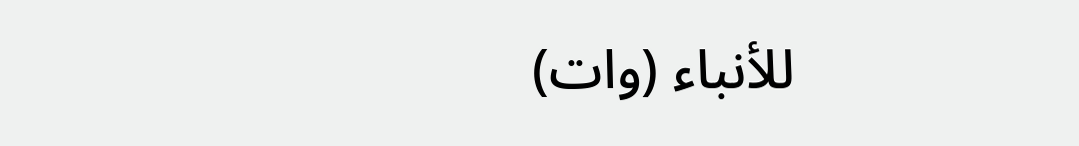للأنباء (وات)